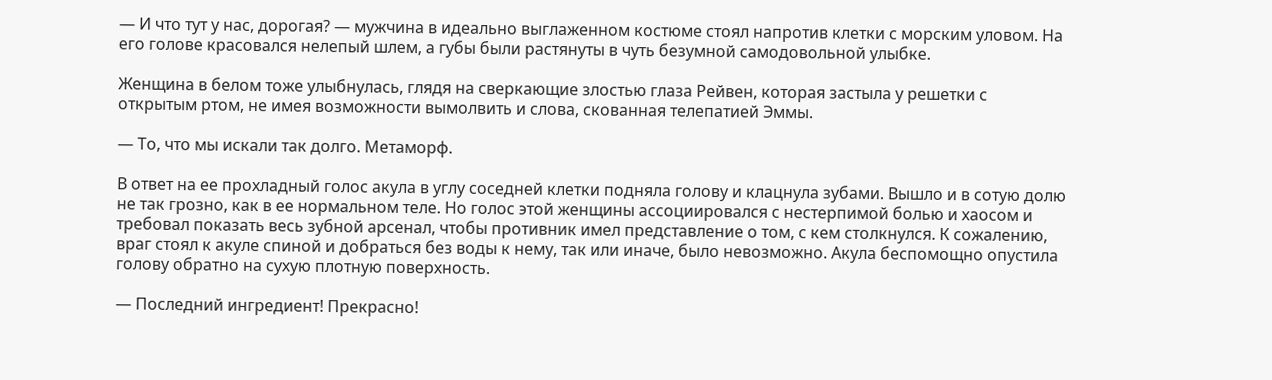— И что тут у нас, дорогая? — мужчина в идеально выглаженном костюме стоял напротив клетки с морским уловом. На его голове красовался нелепый шлем, а губы были растянуты в чуть безумной самодовольной улыбке.

Женщина в белом тоже улыбнулась, глядя на сверкающие злостью глаза Рейвен, которая застыла у решетки с открытым ртом, не имея возможности вымолвить и слова, скованная телепатией Эммы.

— То, что мы искали так долго. Метаморф.

В ответ на ее прохладный голос акула в углу соседней клетки подняла голову и клацнула зубами. Вышло и в сотую долю не так грозно, как в ее нормальном теле. Но голос этой женщины ассоциировался с нестерпимой болью и хаосом и требовал показать весь зубной арсенал, чтобы противник имел представление о том, с кем столкнулся. К сожалению, враг стоял к акуле спиной и добраться без воды к нему, так или иначе, было невозможно. Акула беспомощно опустила голову обратно на сухую плотную поверхность.

— Последний ингредиент! Прекрасно!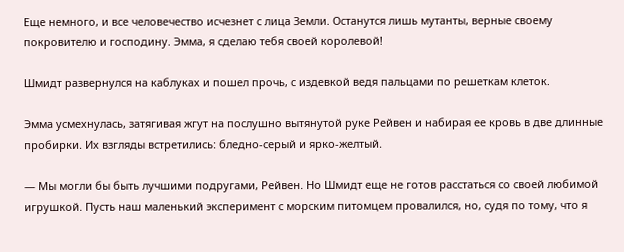Еще немного, и все человечество исчезнет с лица Земли. Останутся лишь мутанты, верные своему покровителю и господину. Эмма, я сделаю тебя своей королевой!

Шмидт развернулся на каблуках и пошел прочь, с издевкой ведя пальцами по решеткам клеток.

Эмма усмехнулась, затягивая жгут на послушно вытянутой руке Рейвен и набирая ее кровь в две длинные пробирки. Их взгляды встретились: бледно-серый и ярко-желтый.

— Мы могли бы быть лучшими подругами, Рейвен. Но Шмидт еще не готов расстаться со своей любимой игрушкой. Пусть наш маленький эксперимент с морским питомцем провалился, но, судя по тому, что я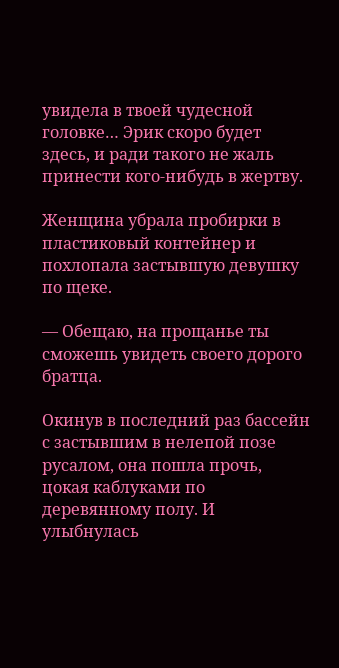увидела в твоей чудесной головке… Эрик скоро будет здесь, и ради такого не жаль принести кого-нибудь в жертву.

Женщина убрала пробирки в пластиковый контейнер и похлопала застывшую девушку по щеке.

— Обещаю, на прощанье ты сможешь увидеть своего дорого братца.

Окинув в последний раз бассейн с застывшим в нелепой позе русалом, она пошла прочь, цокая каблуками по деревянному полу. И улыбнулась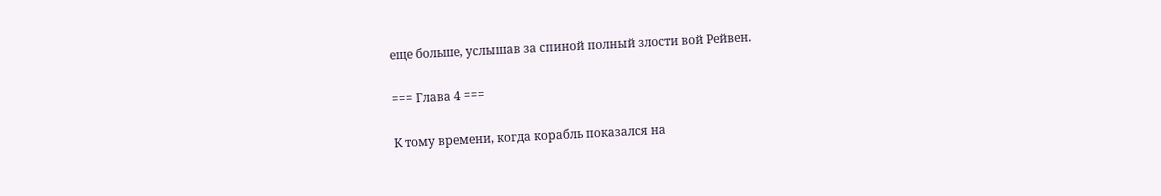еще больше, услышав за спиной полный злости вой Рейвен.

=== Глава 4 ===

К тому времени, когда корабль показался на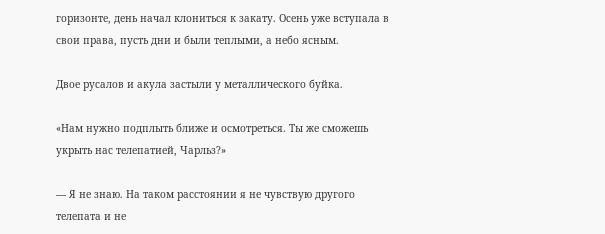горизонте, день начал клониться к закату. Осень уже вступала в свои права, пусть дни и были теплыми, а небо ясным.

Двое русалов и акула застыли у металлического буйка.

«Нам нужно подплыть ближе и осмотреться. Ты же сможешь укрыть нас телепатией, Чарльз?»

— Я не знаю. На таком расстоянии я не чувствую другого телепата и не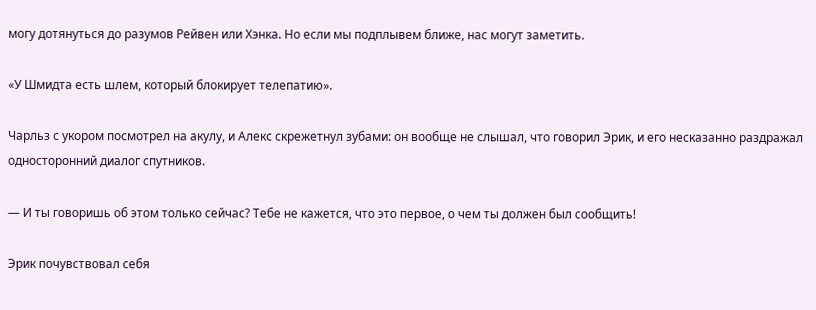могу дотянуться до разумов Рейвен или Хэнка. Но если мы подплывем ближе, нас могут заметить.

«У Шмидта есть шлем, который блокирует телепатию».

Чарльз с укором посмотрел на акулу, и Алекс скрежетнул зубами: он вообще не слышал, что говорил Эрик, и его несказанно раздражал односторонний диалог спутников.

— И ты говоришь об этом только сейчас? Тебе не кажется, что это первое, о чем ты должен был сообщить!

Эрик почувствовал себя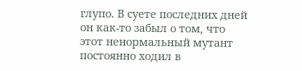глупо. В суете последних дней он как-то забыл о том, что этот ненормальный мутант постоянно ходил в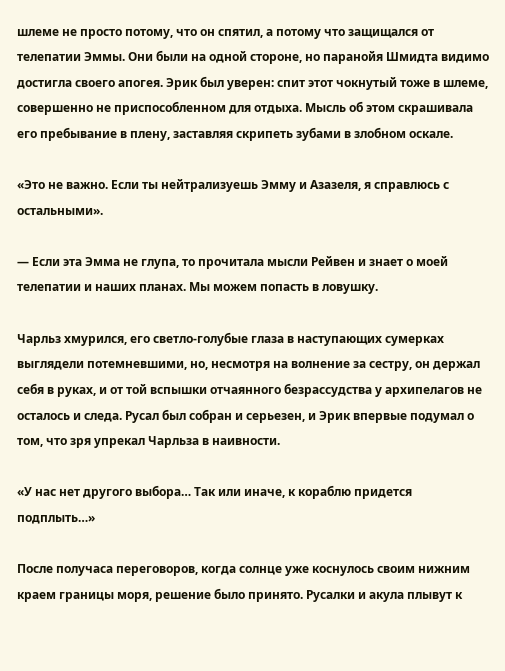шлеме не просто потому, что он спятил, а потому что защищался от телепатии Эммы. Они были на одной стороне, но паранойя Шмидта видимо достигла своего апогея. Эрик был уверен: спит этот чокнутый тоже в шлеме, совершенно не приспособленном для отдыха. Мысль об этом скрашивала его пребывание в плену, заставляя скрипеть зубами в злобном оскале.

«Это не важно. Если ты нейтрализуешь Эмму и Азазеля, я справлюсь с остальными».

— Если эта Эмма не глупа, то прочитала мысли Рейвен и знает о моей телепатии и наших планах. Мы можем попасть в ловушку.

Чарльз хмурился, его светло-голубые глаза в наступающих сумерках выглядели потемневшими, но, несмотря на волнение за сестру, он держал себя в руках, и от той вспышки отчаянного безрассудства у архипелагов не осталось и следа. Русал был собран и серьезен, и Эрик впервые подумал о том, что зря упрекал Чарльза в наивности.

«У нас нет другого выбора… Так или иначе, к кораблю придется подплыть…»

После получаса переговоров, когда солнце уже коснулось своим нижним краем границы моря, решение было принято. Русалки и акула плывут к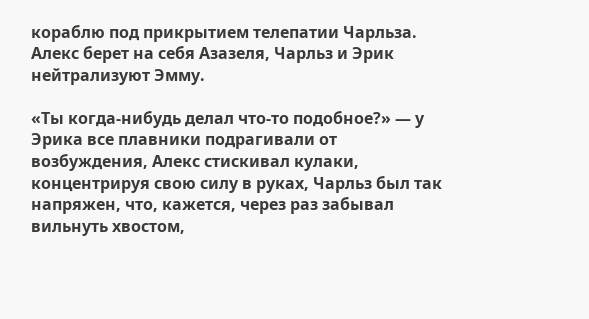кораблю под прикрытием телепатии Чарльза. Алекс берет на себя Азазеля, Чарльз и Эрик нейтрализуют Эмму.

«Ты когда-нибудь делал что-то подобное?» — у Эрика все плавники подрагивали от возбуждения, Алекс стискивал кулаки, концентрируя свою силу в руках, Чарльз был так напряжен, что, кажется, через раз забывал вильнуть хвостом,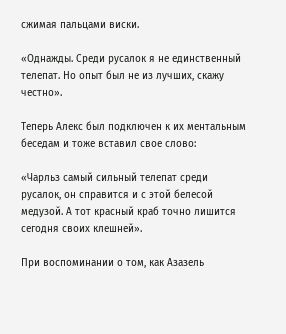сжимая пальцами виски.

«Однажды. Среди русалок я не единственный телепат. Но опыт был не из лучших, скажу честно».

Теперь Алекс был подключен к их ментальным беседам и тоже вставил свое слово:

«Чарльз самый сильный телепат среди русалок, он справится и с этой белесой медузой. А тот красный краб точно лишится сегодня своих клешней».

При воспоминании о том, как Азазель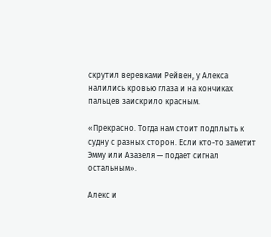скрутил веревками Рейвен, у Алекса налились кровью глаза и на кончиках пальцев заискрило красным.

«Прекрасно. Тогда нам стоит подплыть к судну с разных сторон. Если кто-то заметит Эмму или Азазеля — подает сигнал остальным».

Алекс и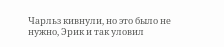Чарльз кивнули, но это было не нужно, Эрик и так уловил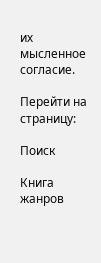их мысленное согласие.

Перейти на страницу:

Поиск

Книга жанров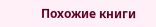Похожие книги